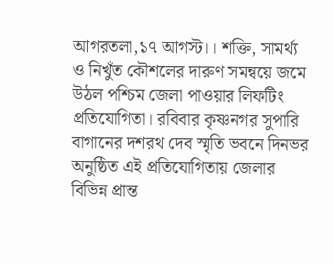আগরতলা,১৭ আগস্ট।। শক্তি, সামর্থ্য ও নিখুঁত কৌশলের দারুণ সমন্বয়ে জমে উঠল পশ্চিম জেলা পাওয়ার লিফটিং প্রতিযোগিতা। রবিবার কৃষ্ণনগর সুপারি বাগানের দশরথ দেব স্মৃতি ভবনে দিনভর অনুষ্ঠিত এই প্রতিযোগিতায় জেলার বিভিন্ন প্রান্ত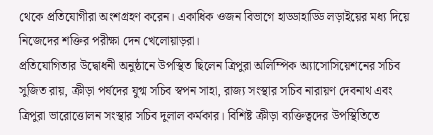থেকে প্রতিযোগীরা অংশগ্রহণ করেন। একাধিক ওজন বিভাগে হাড্ডাহাড্ডি লড়াইয়ের মধ্য দিয়ে নিজেদের শক্তির পরীক্ষা দেন খেলোয়াড়রা।
প্রতিযোগিতার উদ্বোধনী অনুষ্ঠানে উপস্থিত ছিলেন ত্রিপুরা অলিম্পিক অ্যাসোসিয়েশনের সচিব সুজিত রায়, ক্রীড়া পর্ষদের যুগ্ম সচিব স্বপন সাহা, রাজ্য সংস্থার সচিব নারায়ণ দেবনাথ এবং ত্রিপুরা ভারোত্তোলন সংস্থার সচিব দুলাল কর্মকার। বিশিষ্ট ক্রীড়া ব্যক্তিত্বদের উপস্থিতিতে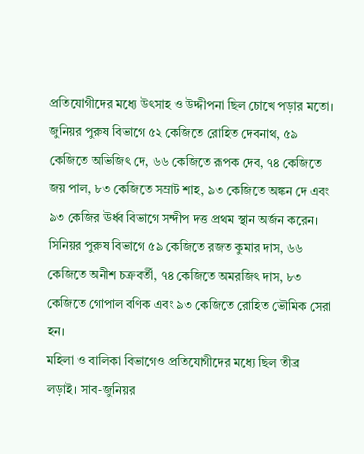প্রতিযোগীদের মধ্যে উৎসাহ ও উদ্দীপনা ছিল চোখে পড়ার মতো।
জুনিয়র পুরুষ বিভাগে ৫২ কেজিতে রোহিত দেবনাথ, ৫৯ কেজিতে অভিজিৎ দে, ৬৬ কেজিতে রূপক দেব, ৭৪ কেজিতে জয় পাল, ৮৩ কেজিতে সম্রাট শাহ, ৯৩ কেজিতে অঙ্কন দে এবং ৯৩ কেজির ঊর্ধ্ব বিভাগে সন্দীপ দত্ত প্রথম স্থান অর্জন করেন।
সিনিয়র পুরুষ বিভাগে ৫৯ কেজিতে রজত কুমার দাস, ৬৬ কেজিতে অনীশ চক্রবর্তী, ৭৪ কেজিতে অমরজিৎ দাস, ৮৩ কেজিতে গোপাল বণিক এবং ৯৩ কেজিতে রোহিত ভৌমিক সেরা হন।
মহিলা ও বালিকা বিভাগেও প্রতিযোগীদের মধ্যে ছিল তীব্র লড়াই। সাব-জুনিয়র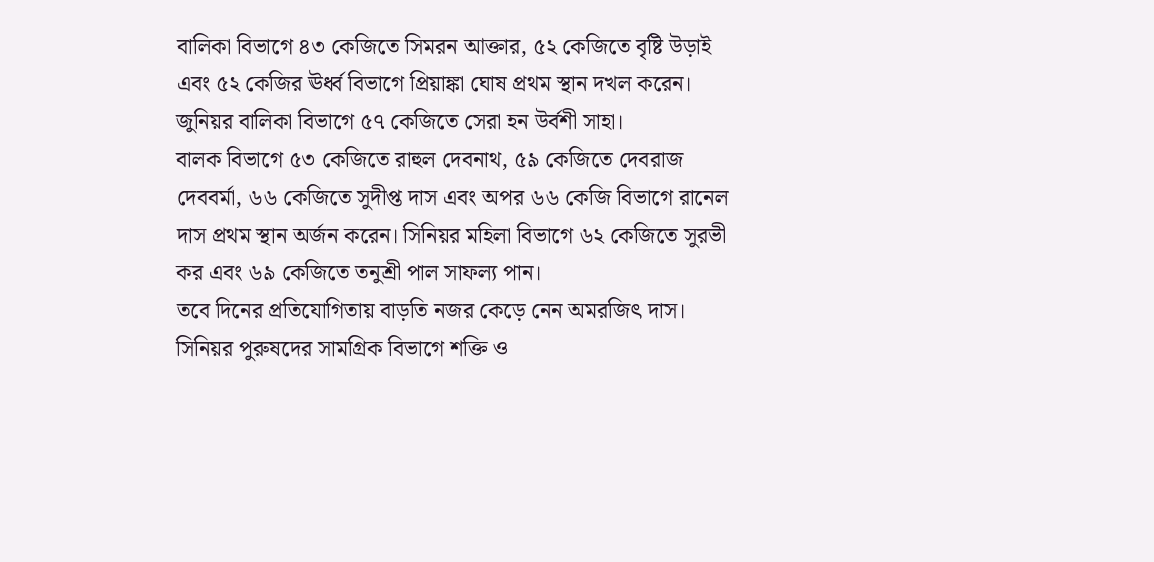বালিকা বিভাগে ৪৩ কেজিতে সিমরন আক্তার, ৫২ কেজিতে বৃষ্টি উড়াই এবং ৫২ কেজির ঊর্ধ্ব বিভাগে প্রিয়াঙ্কা ঘোষ প্রথম স্থান দখল করেন। জুনিয়র বালিকা বিভাগে ৫৭ কেজিতে সেরা হন উর্বশী সাহা।
বালক বিভাগে ৫৩ কেজিতে রাহুল দেবনাথ, ৫৯ কেজিতে দেবরাজ দেববর্মা, ৬৬ কেজিতে সুদীপ্ত দাস এবং অপর ৬৬ কেজি বিভাগে রানেল দাস প্রথম স্থান অর্জন করেন। সিনিয়র মহিলা বিভাগে ৬২ কেজিতে সুরভী কর এবং ৬৯ কেজিতে তনুশ্রী পাল সাফল্য পান।
তবে দিনের প্রতিযোগিতায় বাড়তি নজর কেড়ে নেন অমরজিৎ দাস। সিনিয়র পুরুষদের সামগ্রিক বিভাগে শক্তি ও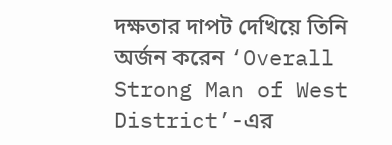দক্ষতার দাপট দেখিয়ে তিনি অর্জন করেন ‘Overall Strong Man of West District’-এর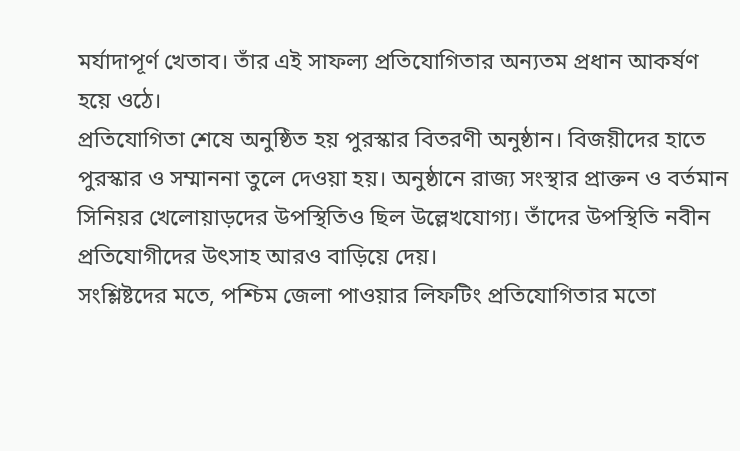মর্যাদাপূর্ণ খেতাব। তাঁর এই সাফল্য প্রতিযোগিতার অন্যতম প্রধান আকর্ষণ হয়ে ওঠে।
প্রতিযোগিতা শেষে অনুষ্ঠিত হয় পুরস্কার বিতরণী অনুষ্ঠান। বিজয়ীদের হাতে পুরস্কার ও সম্মাননা তুলে দেওয়া হয়। অনুষ্ঠানে রাজ্য সংস্থার প্রাক্তন ও বর্তমান সিনিয়র খেলোয়াড়দের উপস্থিতিও ছিল উল্লেখযোগ্য। তাঁদের উপস্থিতি নবীন প্রতিযোগীদের উৎসাহ আরও বাড়িয়ে দেয়।
সংশ্লিষ্টদের মতে, পশ্চিম জেলা পাওয়ার লিফটিং প্রতিযোগিতার মতো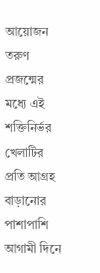আয়োজন তরুণ প্রজন্মের মধ্যে এই শক্তিনির্ভর খেলাটির প্রতি আগ্রহ বাড়ানোর পাশাপাশি আগামী দিনে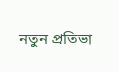নতুন প্রতিভা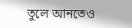তুলে আনতেও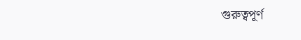গুরুত্বপূর্ণ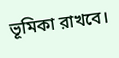ভূমিকা রাখবে।